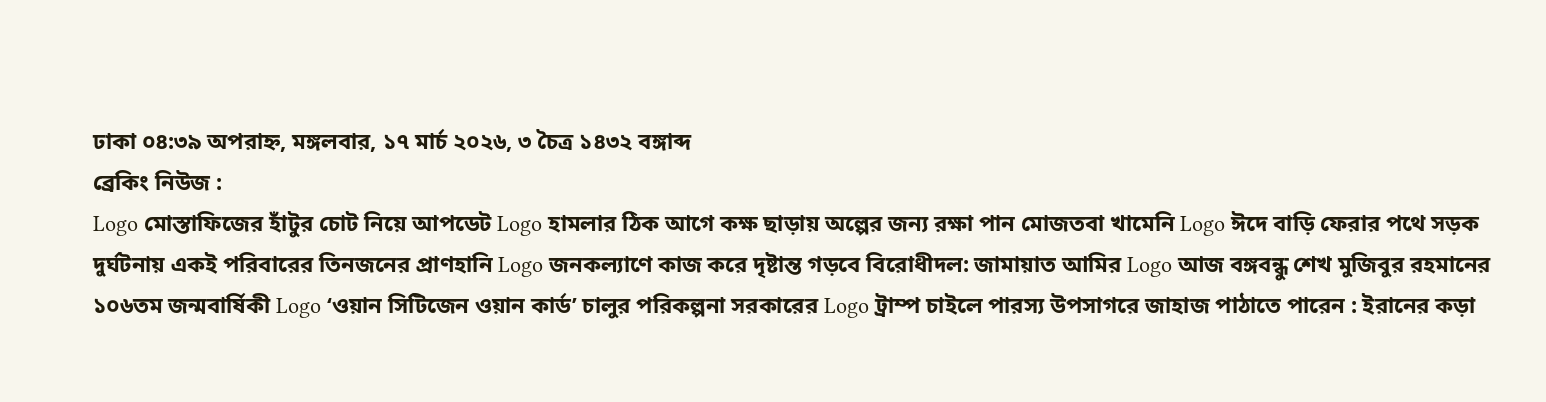ঢাকা ০৪:৩৯ অপরাহ্ন, মঙ্গলবার, ১৭ মার্চ ২০২৬, ৩ চৈত্র ১৪৩২ বঙ্গাব্দ
ব্রেকিং নিউজ :
Logo মোস্তাফিজের হাঁটুর চোট নিয়ে আপডেট Logo হামলার ঠিক আগে কক্ষ ছাড়ায় অল্পের জন্য রক্ষা পান মোজতবা খামেনি Logo ঈদে বাড়ি ফেরার পথে সড়ক দুর্ঘটনায় একই পরিবারের তিনজনের প্রাণহানি Logo জনকল্যাণে কাজ করে দৃষ্টান্ত গড়বে বিরোধীদল: জামায়াত আমির Logo আজ বঙ্গবন্ধু শেখ মুজিবুর রহমানের ১০৬তম জন্মবার্ষিকী Logo ‘ওয়ান সিটিজেন ওয়ান কার্ড’ চালুর পরিকল্পনা সরকারের Logo ট্রাম্প চাইলে পারস্য উপসাগরে জাহাজ পাঠাতে পারেন : ইরানের কড়া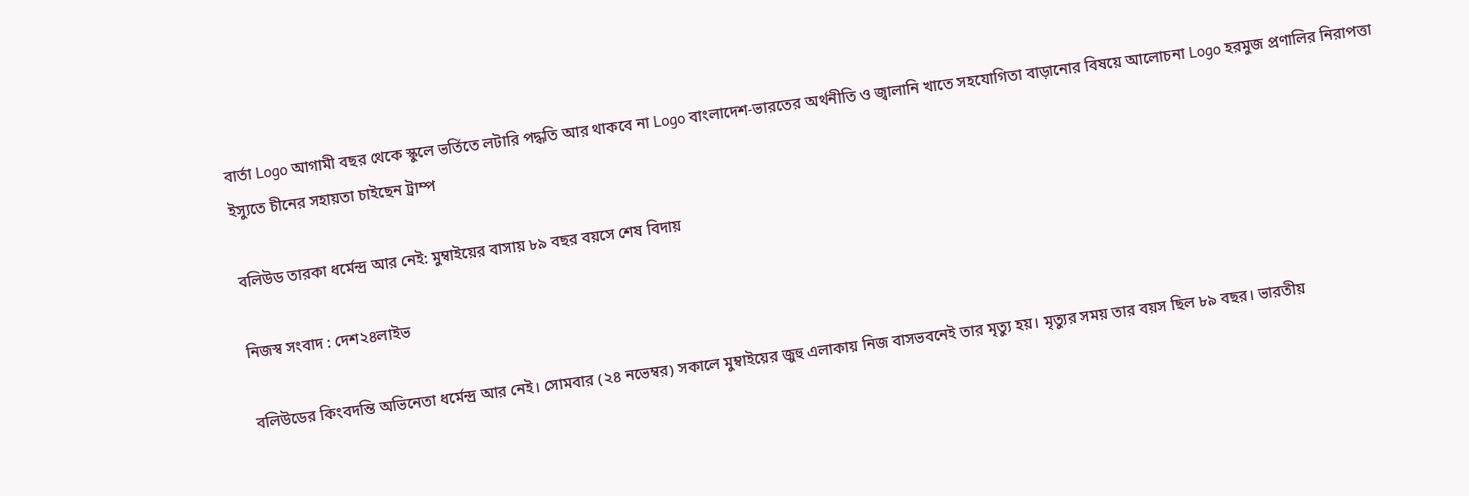বার্তা Logo আগামী বছর থেকে স্কুলে ভর্তিতে লটারি পদ্ধতি আর থাকবে না Logo বাংলাদেশ-ভারতের অর্থনীতি ও জ্বালানি খাতে সহযোগিতা বাড়ানোর বিষয়ে আলোচনা Logo হরমুজ প্রণালির নিরাপত্তা ইস্যুতে চীনের সহায়তা চাইছেন ট্রাম্প

বলিউড তারকা ধর্মেন্দ্র আর নেই: মুম্বাইয়ের বাসায় ৮৯ বছর বয়সে শেষ বিদায়

নিজস্ব সংবাদ : দেশ২৪লাইভ

বলিউডের কিংবদন্তি অভিনেতা ধর্মেন্দ্র আর নেই। সোমবার (২৪ নভেম্বর) সকালে মুম্বাইয়ের জুহু এলাকায় নিজ বাসভবনেই তার মৃত্যু হয়। মৃত্যুর সময় তার বয়স ছিল ৮৯ বছর। ভারতীয়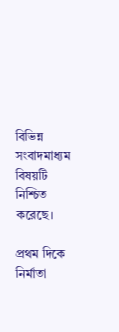বিভিন্ন সংবাদমাধ্যম বিষয়টি নিশ্চিত করেছে।

প্রথম দিকে নির্মাতা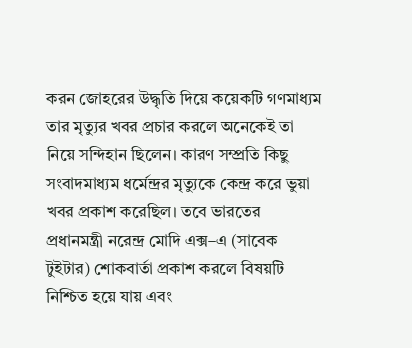করন জোহরের উদ্ধৃতি দিয়ে কয়েকটি গণমাধ্যম তার মৃত্যুর খবর প্রচার করলে অনেকেই তা নিয়ে সন্দিহান ছিলেন। কারণ সম্প্রতি কিছু সংবাদমাধ্যম ধর্মেন্দ্রর মৃত্যুকে কেন্দ্র করে ভুয়া খবর প্রকাশ করেছিল। তবে ভারতের প্রধানমন্ত্রী নরেন্দ্র মোদি এক্স–এ (সাবেক টুইটার) শোকবার্তা প্রকাশ করলে বিষয়টি নিশ্চিত হয়ে যায় এবং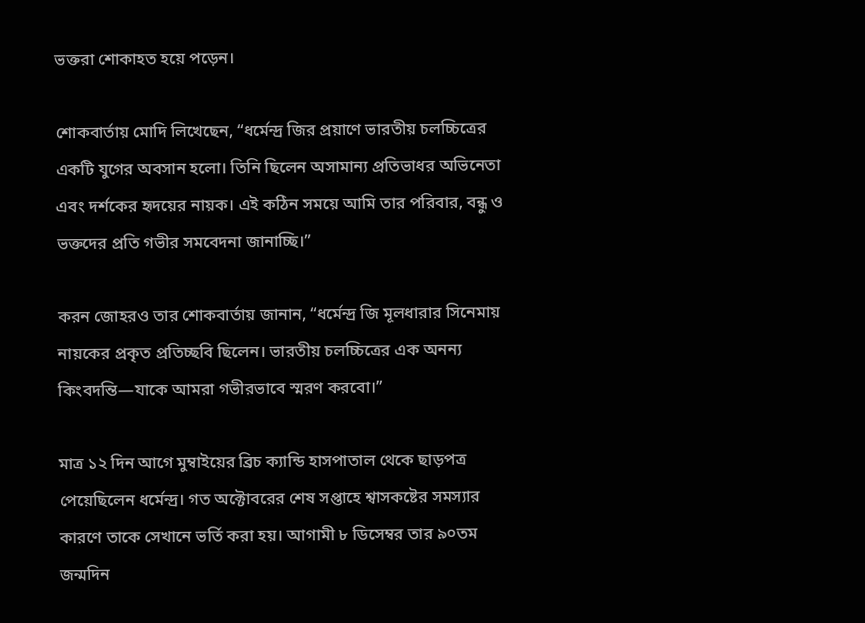ভক্তরা শোকাহত হয়ে পড়েন।

শোকবার্তায় মোদি লিখেছেন, “ধর্মেন্দ্র জির প্রয়াণে ভারতীয় চলচ্চিত্রের একটি যুগের অবসান হলো। তিনি ছিলেন অসামান্য প্রতিভাধর অভিনেতা এবং দর্শকের হৃদয়ের নায়ক। এই কঠিন সময়ে আমি তার পরিবার, বন্ধু ও ভক্তদের প্রতি গভীর সমবেদনা জানাচ্ছি।”

করন জোহরও তার শোকবার্তায় জানান, “ধর্মেন্দ্র জি মূলধারার সিনেমায় নায়কের প্রকৃত প্রতিচ্ছবি ছিলেন। ভারতীয় চলচ্চিত্রের এক অনন্য কিংবদন্তি—যাকে আমরা গভীরভাবে স্মরণ করবো।”

মাত্র ১২ দিন আগে মুম্বাইয়ের ব্রিচ ক্যান্ডি হাসপাতাল থেকে ছাড়পত্র পেয়েছিলেন ধর্মেন্দ্র। গত অক্টোবরের শেষ সপ্তাহে শ্বাসকষ্টের সমস্যার কারণে তাকে সেখানে ভর্তি করা হয়। আগামী ৮ ডিসেম্বর তার ৯০তম জন্মদিন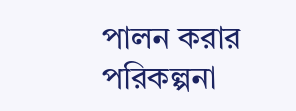পালন করার পরিকল্পনা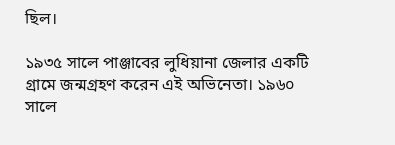ছিল।

১৯৩৫ সালে পাঞ্জাবের লুধিয়ানা জেলার একটি গ্রামে জন্মগ্রহণ করেন এই অভিনেতা। ১৯৬০ সালে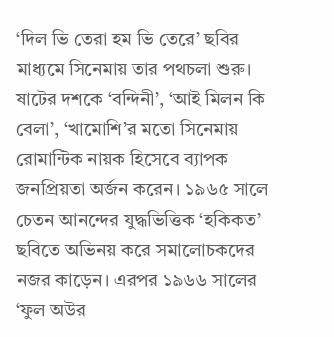‘দিল ভি তেরা হম ভি তেরে’ ছবির মাধ্যমে সিনেমায় তার পথচলা শুরু। ষাটের দশকে ‘বন্দিনী’, ‘আই মিলন কি বেলা’, ‘খামোশি’র মতো সিনেমায় রোমান্টিক নায়ক হিসেবে ব্যাপক জনপ্রিয়তা অর্জন করেন। ১৯৬৫ সালে চেতন আনন্দের যুদ্ধভিত্তিক ‘হকিকত’ ছবিতে অভিনয় করে সমালোচকদের নজর কাড়েন। এরপর ১৯৬৬ সালের ‘ফুল অউর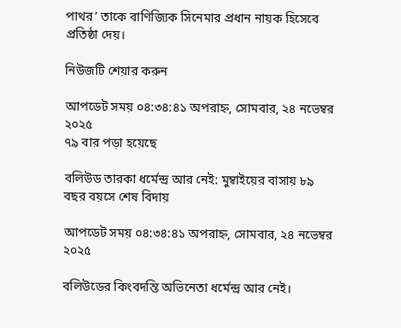পাথর’ তাকে বাণিজ্যিক সিনেমার প্রধান নায়ক হিসেবে প্রতিষ্ঠা দেয়।

নিউজটি শেয়ার করুন

আপডেট সময় ০৪:৩৪:৪১ অপরাহ্ন, সোমবার, ২৪ নভেম্বর ২০২৫
৭৯ বার পড়া হয়েছে

বলিউড তারকা ধর্মেন্দ্র আর নেই: মুম্বাইয়ের বাসায় ৮৯ বছর বয়সে শেষ বিদায়

আপডেট সময় ০৪:৩৪:৪১ অপরাহ্ন, সোমবার, ২৪ নভেম্বর ২০২৫

বলিউডের কিংবদন্তি অভিনেতা ধর্মেন্দ্র আর নেই।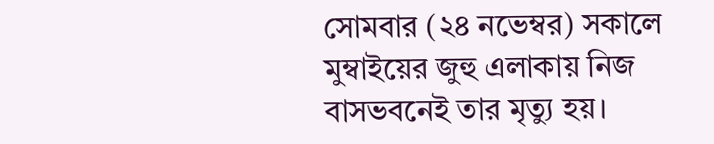সোমবার (২৪ নভেম্বর) সকালে মুম্বাইয়ের জুহু এলাকায় নিজ বাসভবনেই তার মৃত্যু হয়।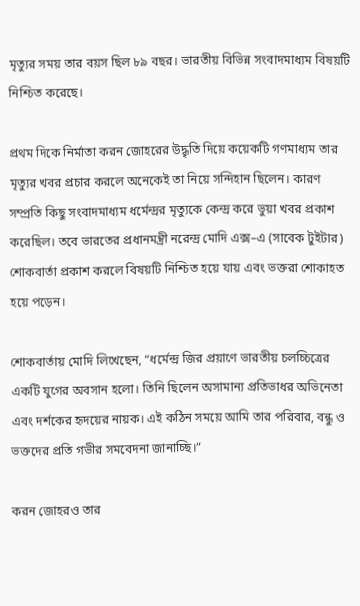মৃত্যুর সময় তার বয়স ছিল ৮৯ বছর। ভারতীয় বিভিন্ন সংবাদমাধ্যম বিষয়টি নিশ্চিত করেছে।

প্রথম দিকে নির্মাতা করন জোহরের উদ্ধৃতি দিয়ে কয়েকটি গণমাধ্যম তার মৃত্যুর খবর প্রচার করলে অনেকেই তা নিয়ে সন্দিহান ছিলেন। কারণ সম্প্রতি কিছু সংবাদমাধ্যম ধর্মেন্দ্রর মৃত্যুকে কেন্দ্র করে ভুয়া খবর প্রকাশ করেছিল। তবে ভারতের প্রধানমন্ত্রী নরেন্দ্র মোদি এক্স–এ (সাবেক টুইটার) শোকবার্তা প্রকাশ করলে বিষয়টি নিশ্চিত হয়ে যায় এবং ভক্তরা শোকাহত হয়ে পড়েন।

শোকবার্তায় মোদি লিখেছেন, “ধর্মেন্দ্র জির প্রয়াণে ভারতীয় চলচ্চিত্রের একটি যুগের অবসান হলো। তিনি ছিলেন অসামান্য প্রতিভাধর অভিনেতা এবং দর্শকের হৃদয়ের নায়ক। এই কঠিন সময়ে আমি তার পরিবার, বন্ধু ও ভক্তদের প্রতি গভীর সমবেদনা জানাচ্ছি।”

করন জোহরও তার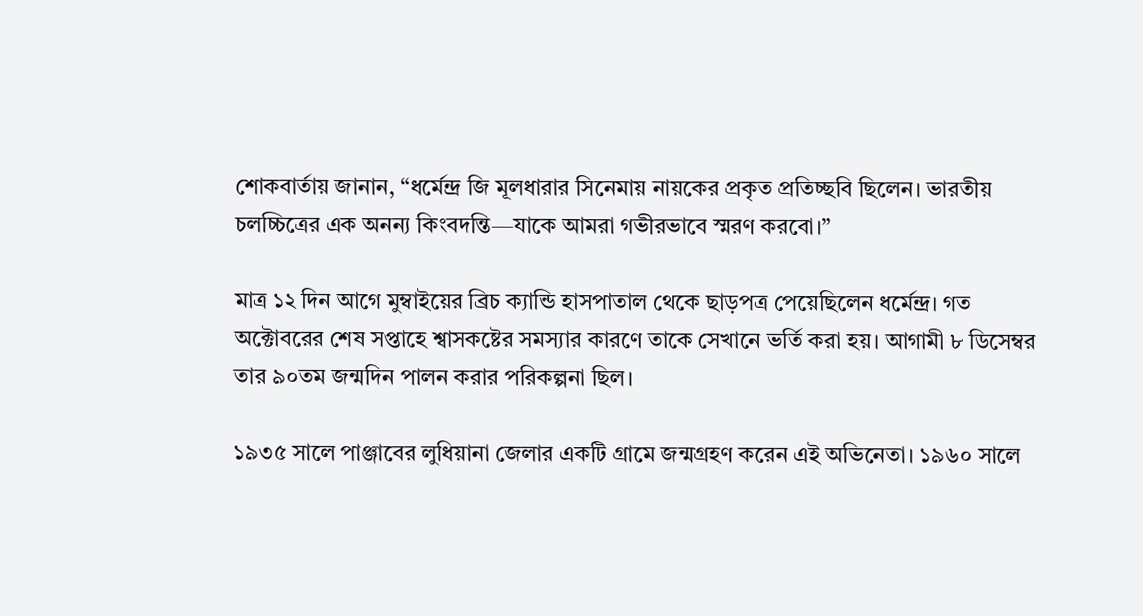শোকবার্তায় জানান, “ধর্মেন্দ্র জি মূলধারার সিনেমায় নায়কের প্রকৃত প্রতিচ্ছবি ছিলেন। ভারতীয় চলচ্চিত্রের এক অনন্য কিংবদন্তি—যাকে আমরা গভীরভাবে স্মরণ করবো।”

মাত্র ১২ দিন আগে মুম্বাইয়ের ব্রিচ ক্যান্ডি হাসপাতাল থেকে ছাড়পত্র পেয়েছিলেন ধর্মেন্দ্র। গত অক্টোবরের শেষ সপ্তাহে শ্বাসকষ্টের সমস্যার কারণে তাকে সেখানে ভর্তি করা হয়। আগামী ৮ ডিসেম্বর তার ৯০তম জন্মদিন পালন করার পরিকল্পনা ছিল।

১৯৩৫ সালে পাঞ্জাবের লুধিয়ানা জেলার একটি গ্রামে জন্মগ্রহণ করেন এই অভিনেতা। ১৯৬০ সালে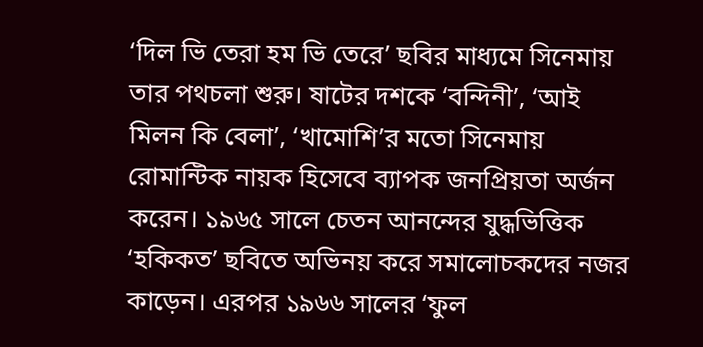‘দিল ভি তেরা হম ভি তেরে’ ছবির মাধ্যমে সিনেমায় তার পথচলা শুরু। ষাটের দশকে ‘বন্দিনী’, ‘আই মিলন কি বেলা’, ‘খামোশি’র মতো সিনেমায় রোমান্টিক নায়ক হিসেবে ব্যাপক জনপ্রিয়তা অর্জন করেন। ১৯৬৫ সালে চেতন আনন্দের যুদ্ধভিত্তিক ‘হকিকত’ ছবিতে অভিনয় করে সমালোচকদের নজর কাড়েন। এরপর ১৯৬৬ সালের ‘ফুল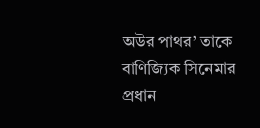অউর পাথর’ তাকে বাণিজ্যিক সিনেমার প্রধান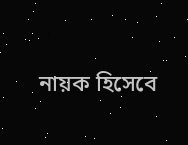নায়ক হিসেবে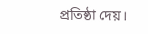প্রতিষ্ঠা দেয়।